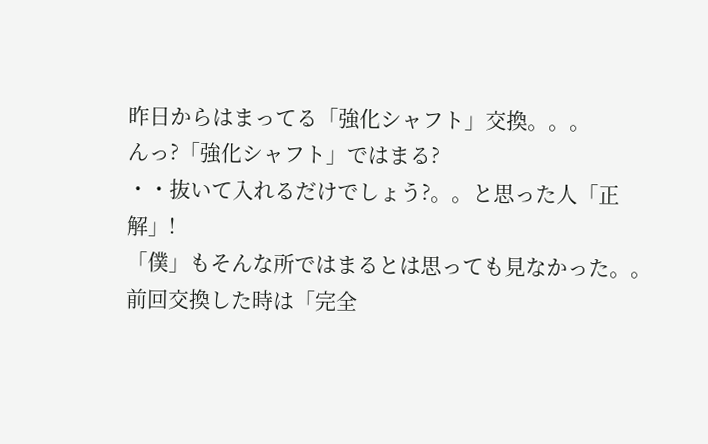昨日からはまってる「強化シャフト」交換。。。
んっ?「強化シャフト」ではまる?
・・抜いて入れるだけでしょう?。。と思った人「正解」!
「僕」もそんな所ではまるとは思っても見なかった。。
前回交換した時は「完全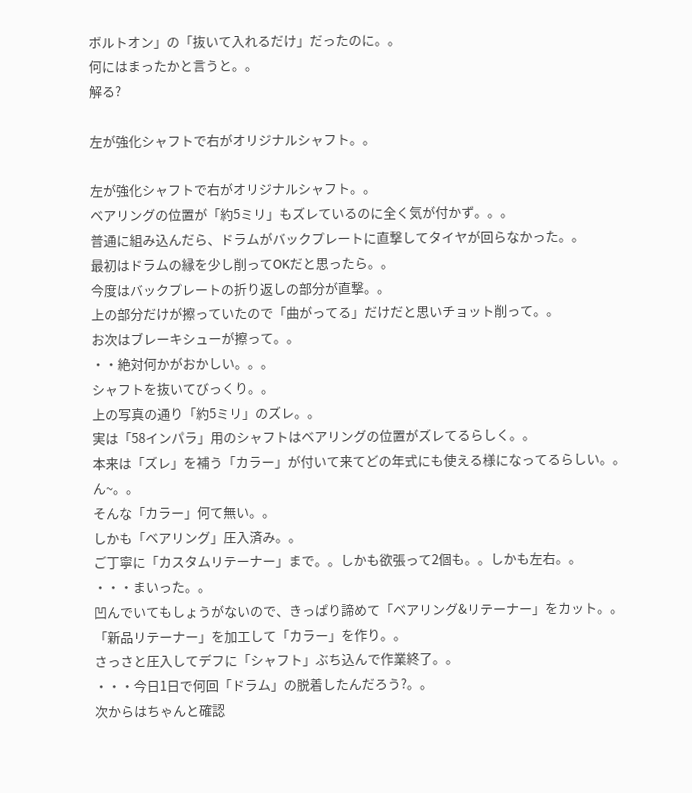ボルトオン」の「抜いて入れるだけ」だったのに。。
何にはまったかと言うと。。
解る?

左が強化シャフトで右がオリジナルシャフト。。

左が強化シャフトで右がオリジナルシャフト。。
ベアリングの位置が「約5ミリ」もズレているのに全く気が付かず。。。
普通に組み込んだら、ドラムがバックプレートに直撃してタイヤが回らなかった。。
最初はドラムの縁を少し削ってOKだと思ったら。。
今度はバックプレートの折り返しの部分が直撃。。
上の部分だけが擦っていたので「曲がってる」だけだと思いチョット削って。。
お次はブレーキシューが擦って。。
・・絶対何かがおかしい。。。
シャフトを抜いてびっくり。。
上の写真の通り「約5ミリ」のズレ。。
実は「58インパラ」用のシャフトはベアリングの位置がズレてるらしく。。
本来は「ズレ」を補う「カラー」が付いて来てどの年式にも使える様になってるらしい。。
ん~。。
そんな「カラー」何て無い。。
しかも「ベアリング」圧入済み。。
ご丁寧に「カスタムリテーナー」まで。。しかも欲張って2個も。。しかも左右。。
・・・まいった。。
凹んでいてもしょうがないので、きっぱり諦めて「ベアリング&リテーナー」をカット。。
「新品リテーナー」を加工して「カラー」を作り。。
さっさと圧入してデフに「シャフト」ぶち込んで作業終了。。
・・・今日1日で何回「ドラム」の脱着したんだろう?。。
次からはちゃんと確認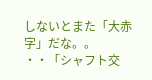しないとまた「大赤字」だな。。
・・「シャフト交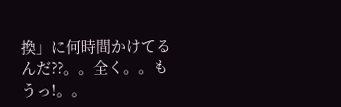換」に何時間かけてるんだ??。。全く。。もうっ!。。